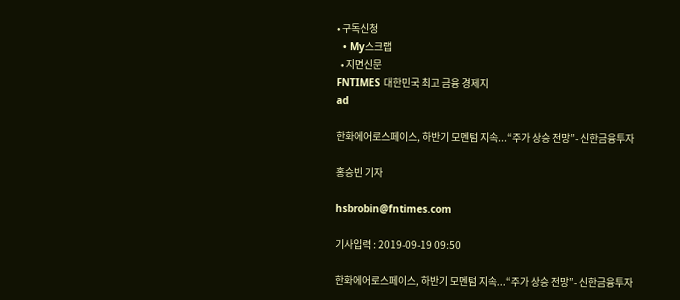• 구독신청
  • My스크랩
  • 지면신문
FNTIMES 대한민국 최고 금융 경제지
ad

한화에어로스페이스, 하반기 모멘텀 지속...“주가 상승 전망”- 신한금융투자

홍승빈 기자

hsbrobin@fntimes.com

기사입력 : 2019-09-19 09:50

한화에어로스페이스, 하반기 모멘텀 지속...“주가 상승 전망”- 신한금융투자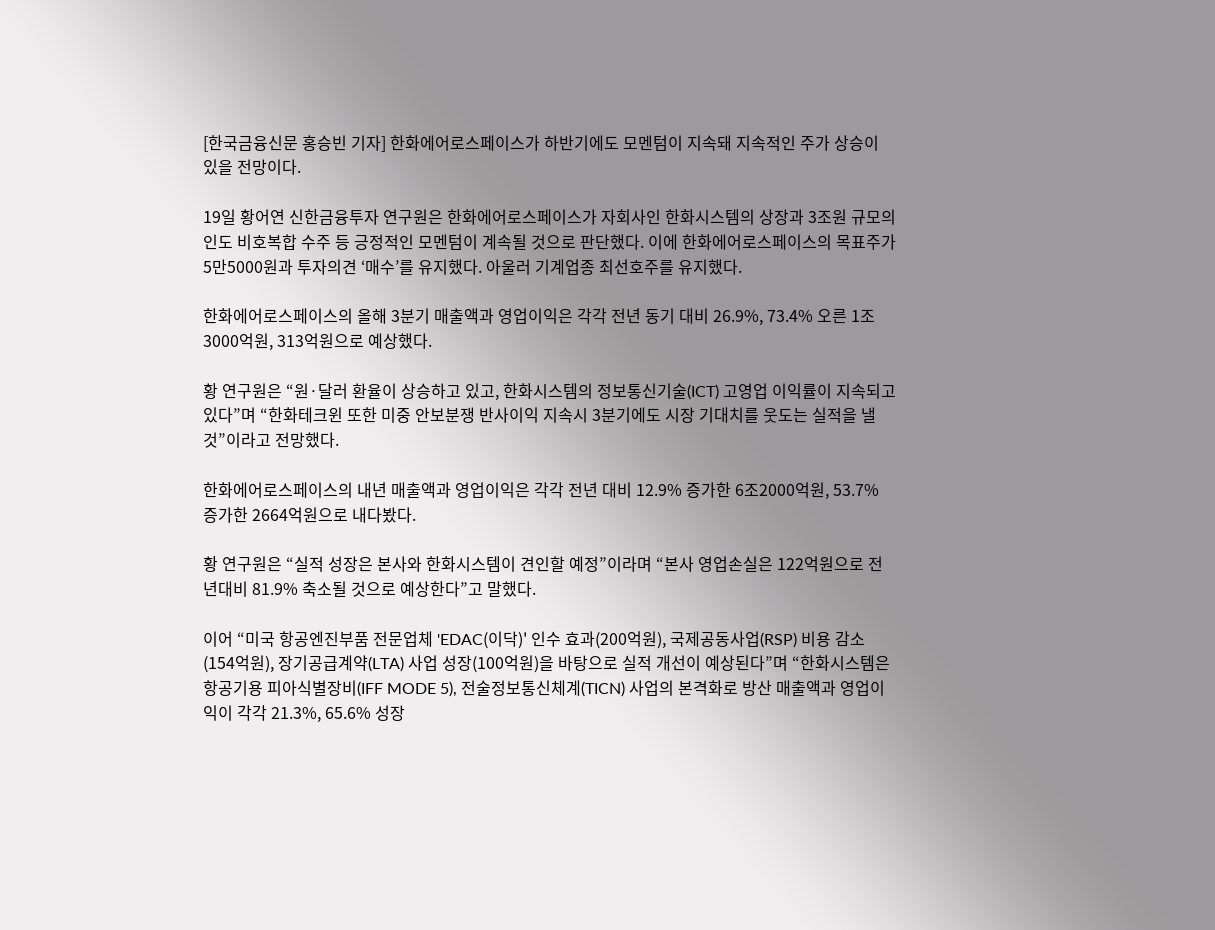[한국금융신문 홍승빈 기자] 한화에어로스페이스가 하반기에도 모멘텀이 지속돼 지속적인 주가 상승이 있을 전망이다.

19일 황어연 신한금융투자 연구원은 한화에어로스페이스가 자회사인 한화시스템의 상장과 3조원 규모의 인도 비호복합 수주 등 긍정적인 모멘텀이 계속될 것으로 판단했다. 이에 한화에어로스페이스의 목표주가 5만5000원과 투자의견 ‘매수’를 유지했다. 아울러 기계업종 최선호주를 유지했다.

한화에어로스페이스의 올해 3분기 매출액과 영업이익은 각각 전년 동기 대비 26.9%, 73.4% 오른 1조3000억원, 313억원으로 예상했다.

황 연구원은 “원·달러 환율이 상승하고 있고, 한화시스템의 정보통신기술(ICT) 고영업 이익률이 지속되고 있다”며 “한화테크윈 또한 미중 안보분쟁 반사이익 지속시 3분기에도 시장 기대치를 웃도는 실적을 낼 것”이라고 전망했다.

한화에어로스페이스의 내년 매출액과 영업이익은 각각 전년 대비 12.9% 증가한 6조2000억원, 53.7% 증가한 2664억원으로 내다봤다.

황 연구원은 “실적 성장은 본사와 한화시스템이 견인할 예정”이라며 “본사 영업손실은 122억원으로 전년대비 81.9% 축소될 것으로 예상한다”고 말했다.

이어 “미국 항공엔진부품 전문업체 'EDAC(이닥)' 인수 효과(200억원), 국제공동사업(RSP) 비용 감소(154억원), 장기공급계약(LTA) 사업 성장(100억원)을 바탕으로 실적 개선이 예상된다”며 “한화시스템은 항공기용 피아식별장비(IFF MODE 5), 전술정보통신체계(TICN) 사업의 본격화로 방산 매출액과 영업이익이 각각 21.3%, 65.6% 성장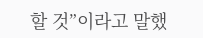할 것”이라고 말했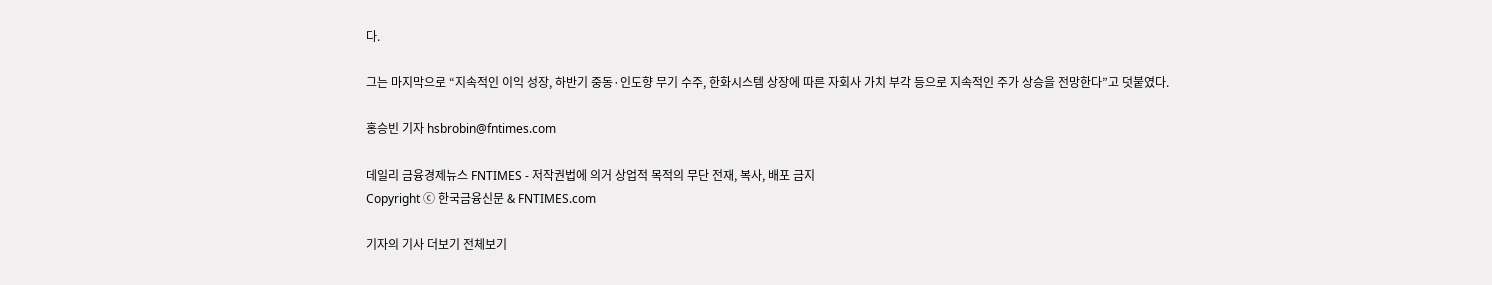다.

그는 마지막으로 “지속적인 이익 성장, 하반기 중동·인도향 무기 수주, 한화시스템 상장에 따른 자회사 가치 부각 등으로 지속적인 주가 상승을 전망한다”고 덧붙였다.

홍승빈 기자 hsbrobin@fntimes.com

데일리 금융경제뉴스 FNTIMES - 저작권법에 의거 상업적 목적의 무단 전재, 복사, 배포 금지
Copyright ⓒ 한국금융신문 & FNTIMES.com

기자의 기사 더보기 전체보기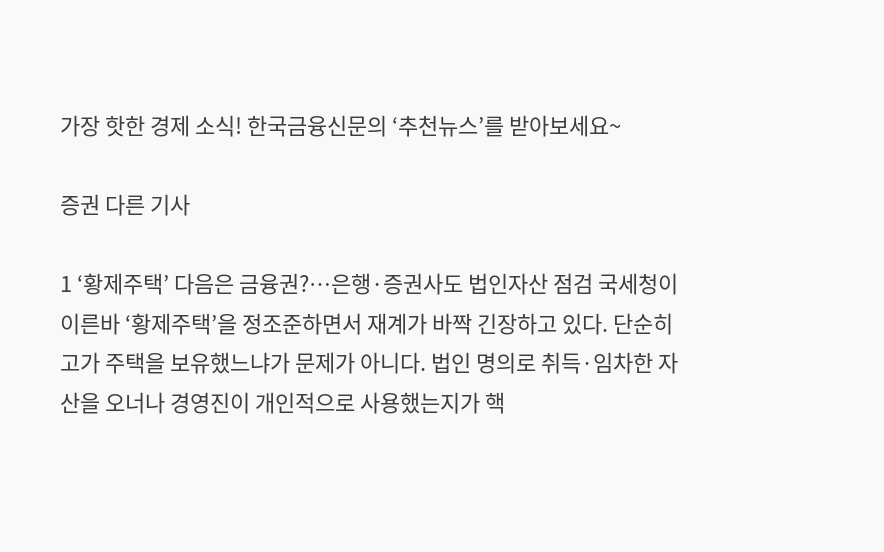가장 핫한 경제 소식! 한국금융신문의 ‘추천뉴스’를 받아보세요~

증권 다른 기사

1 ‘황제주택’ 다음은 금융권?…은행·증권사도 법인자산 점검 국세청이 이른바 ‘황제주택’을 정조준하면서 재계가 바짝 긴장하고 있다. 단순히 고가 주택을 보유했느냐가 문제가 아니다. 법인 명의로 취득·임차한 자산을 오너나 경영진이 개인적으로 사용했는지가 핵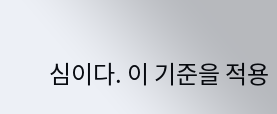심이다. 이 기준을 적용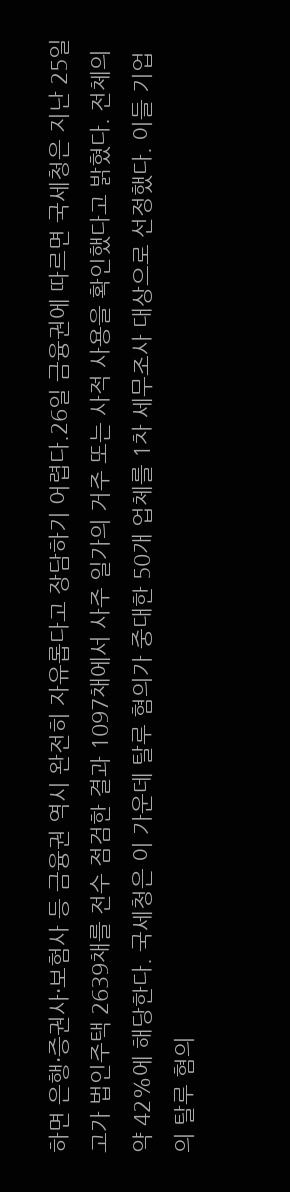하면 은행·증권사·보험사 등 금융권 역시 완전히 자유롭다고 장담하기 어렵다.26일 금융권에 따르면 국세청은 지난 25일 고가 법인주택 2639채를 전수 점검한 결과 1097채에서 사주 일가의 거주 또는 사적 사용을 확인했다고 밝혔다. 전체의 약 42%에 해당한다. 국세청은 이 가운데 탈루 혐의가 중대한 50개 업체를 1차 세무조사 대상으로 선정했다. 이들 기업의 탈루 혐의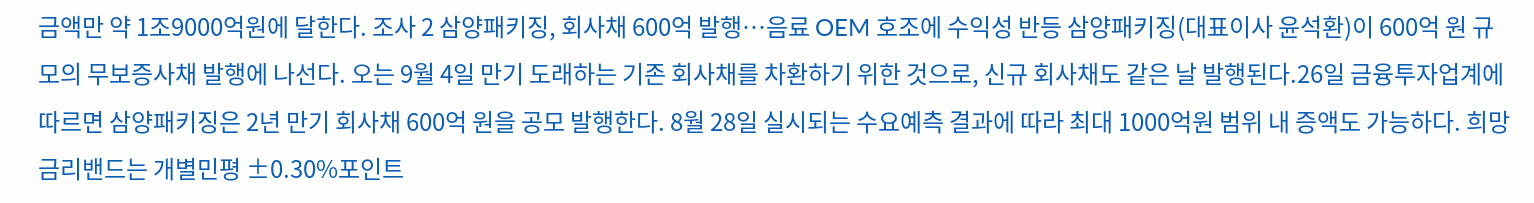금액만 약 1조9000억원에 달한다. 조사 2 삼양패키징, 회사채 600억 발행…음료 OEM 호조에 수익성 반등 삼양패키징(대표이사 윤석환)이 600억 원 규모의 무보증사채 발행에 나선다. 오는 9월 4일 만기 도래하는 기존 회사채를 차환하기 위한 것으로, 신규 회사채도 같은 날 발행된다.26일 금융투자업계에 따르면 삼양패키징은 2년 만기 회사채 600억 원을 공모 발행한다. 8월 28일 실시되는 수요예측 결과에 따라 최대 1000억원 범위 내 증액도 가능하다. 희망금리밴드는 개별민평 ±0.30%포인트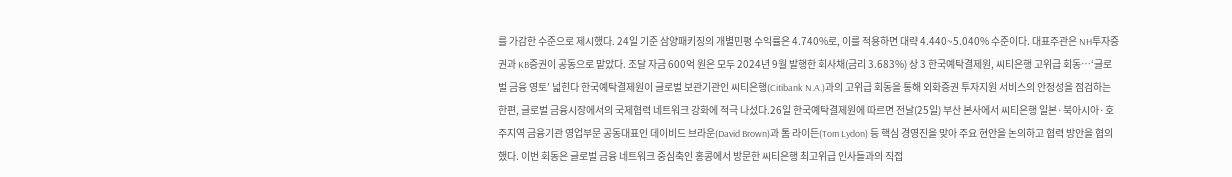를 가감한 수준으로 제시했다. 24일 기준 삼양패키징의 개별민평 수익률은 4.740%로, 이를 적용하면 대략 4.440~5.040% 수준이다. 대표주관은 NH투자증권과 KB증권이 공동으로 맡았다. 조달 자금 600억 원은 모두 2024년 9월 발행한 회사채(금리 3.683%) 상 3 한국예탁결제원, 씨티은행 고위급 회동…‘글로벌 금융 영토’ 넓힌다 한국예탁결제원이 글로벌 보관기관인 씨티은행(Citibank N.A.)과의 고위급 회동을 통해 외화증권 투자지원 서비스의 안정성을 점검하는 한편, 글로벌 금융시장에서의 국제협력 네트워크 강화에 적극 나섰다.26일 한국예탁결제원에 따르면 전날(25일) 부산 본사에서 씨티은행 일본·북아시아·호주지역 금융기관 영업부문 공동대표인 데이비드 브라운(David Brown)과 톰 라이든(Tom Lydon) 등 핵심 경영진을 맞아 주요 현안을 논의하고 협력 방안을 협의했다. 이번 회동은 글로벌 금융 네트워크 중심축인 홍콩에서 방문한 씨티은행 최고위급 인사들과의 직접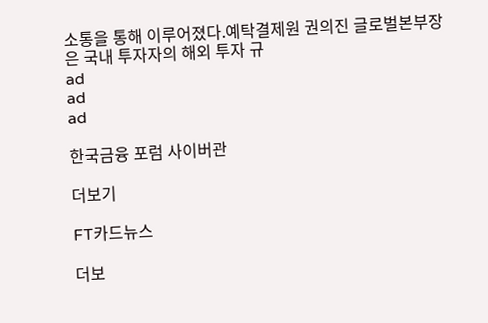소통을 통해 이루어졌다.예탁결제원 권의진 글로벌본부장은 국내 투자자의 해외 투자 규
ad
ad
ad

한국금융 포럼 사이버관

더보기

FT카드뉴스

더보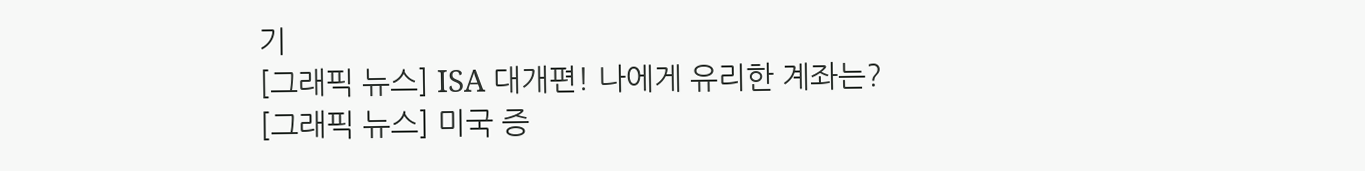기
[그래픽 뉴스] ISA 대개편! 나에게 유리한 계좌는?
[그래픽 뉴스] 미국 증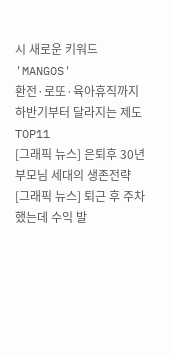시 새로운 키워드 'MANGOS'
환전·로또·육아휴직까지 하반기부터 달라지는 제도 TOP11
[그래픽 뉴스] 은퇴후 30년 부모님 세대의 생존전략
[그래픽 뉴스] 퇴근 후 주차했는데 수익 발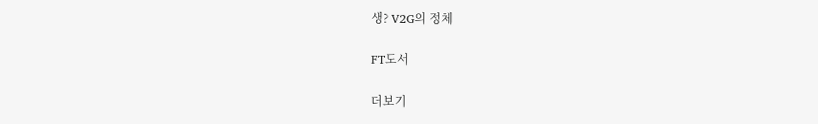생? V2G의 정체

FT도서

더보기